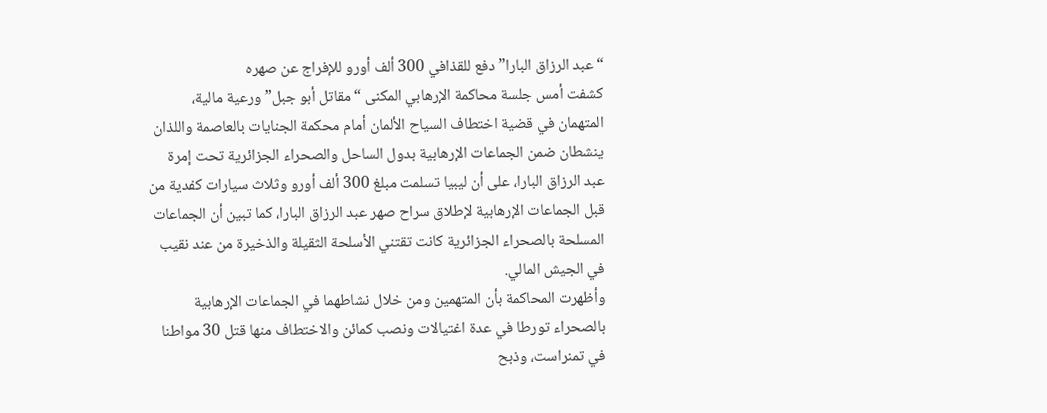“عبد الرزاق البارا” دفع للقذافي 300 ألف أورو للإفراج عن صهره
كشفت أمس جلسة محاكمة الإرهابي المكنى “مقاتل أبو جبل” ورعية مالية، المتهمان في قضية اختطاف السياح الألمان أمام محكمة الجنايات بالعاصمة واللذان ينشطان ضمن الجماعات الإرهابية بدول الساحل والصحراء الجزائرية تحت إمرة عبد الرزاق البارا، على أن ليبيا تسلمت مبلغ 300 ألف أورو وثلاث سيارات كفدية من قبل الجماعات الإرهابية لإطلاق سراح صهر عبد الرزاق البارا، كما تبين أن الجماعات المسلحة بالصحراء الجزائرية كانت تقتني الأسلحة الثقيلة والذخيرة من عند نقيب في الجيش المالي.
وأظهرت المحاكمة بأن المتهمين ومن خلال نشاطهما في الجماعات الإرهابية بالصحراء تورطا في عدة اغتيالات ونصب كمائن والاختطاف منها قتل 30 مواطنا في تمنراست، وذبح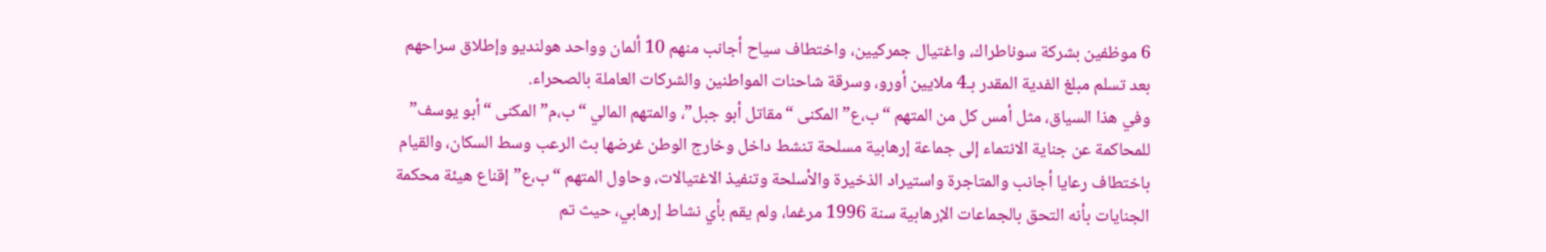6 موظفين بشركة سوناطراك، واغتيال جمركيين، واختطاف سياح أجانب منهم 10 ألمان وواحد هولنديو وإطلاق سراحهم بعد تسلم مبلغ الفدية المقدر بـ4 ملايين أورو، وسرقة شاحنات المواطنين والشركات العاملة بالصحراء.
وفي هذا السياق، مثل أمس كل من المتهم “ب،ع” المكنى “مقاتل أبو جبل”، والمتهم المالي “ب،م” المكنى “أبو يوسف” للمحاكمة عن جناية الانتماء إلى جماعة إرهابية مسلحة تنشط داخل وخارج الوطن غرضها بث الرعب وسط السكان، والقيام باختطاف رعايا أجانب والمتاجرة واستيراد الذخيرة والأسلحة وتنفيذ الاغتيالات، وحاول المتهم “ب،ع” إقناع هيئة محكمة الجنايات بأنه التحق بالجماعات الإرهابية سنة 1996 مرغما، ولم يقم بأي نشاط إرهابي، حيث تم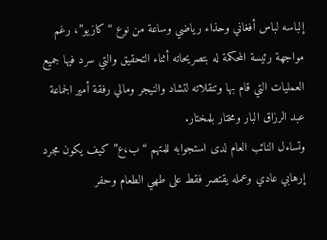إلباسه لباس أفغاني وحذاء رياضي وساعة من نوع “كازيو”، رغم مواجهة رئيسة المحكمة له بتصريحاته أثناء التحقيق والتي سرد فيها جميع العمليات التي قام بها وتنقلاته لتشاد والنيجر ومالي رفقة أمير الجماعة عبد الرزاق البار ومختار بلمختار.
وتساءل النائب العام لدى استجوابه للمتهم “ب،ع” كيف يكون مجرد إرهابي عادي وعمله يقتصر فقط على طهي الطعام وحفر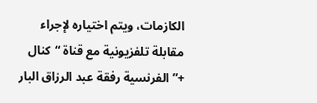الكازمات، ويتم اختياره لإجراء مقابلة تلفزيونية مع قناة “كنال +” الفرنسية رفقة عبد الرزاق البار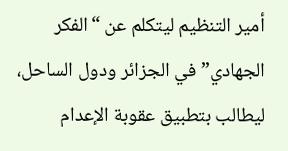أمير التنظيم ليتكلم عن “الفكر الجهادي” في الجزائر ودول الساحل، ليطالب بتطبيق عقوبة الإعدام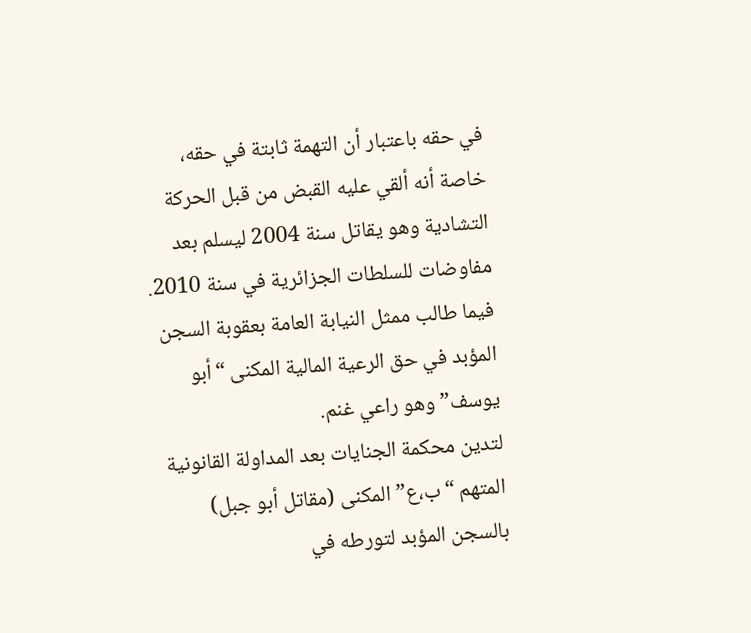في حقه باعتبار أن التهمة ثابتة في حقه، خاصة أنه ألقي عليه القبض من قبل الحركة التشادية وهو يقاتل سنة 2004 ليسلم بعد مفاوضات للسلطات الجزائرية في سنة 2010. فيما طالب ممثل النيابة العامة بعقوبة السجن المؤبد في حق الرعية المالية المكنى “أبو يوسف” وهو راعي غنم.
لتدين محكمة الجنايات بعد المداولة القانونية المتهم “ب،ع” المكنى (مقاتل أبو جبل) بالسجن المؤبد لتورطه في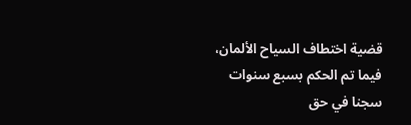قضية اختطاف السياح الألمان، فيما تم الحكم بسبع سنوات سجنا في حق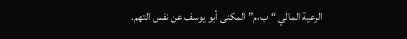الرعية المالي “ب،م” المكنى أبو يوسف عن نفس التهم.